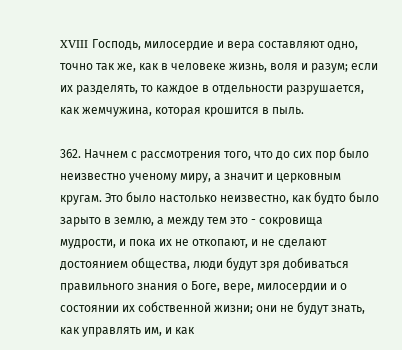XVIII Господь, милосердие и вера составляют одно, точно так же, как в человеке жизнь, воля и разум; если их разделять, то каждое в отдельности разрушается, как жемчужина, которая крошится в пыль.

362. Начнем с рассмотрения того, что до сих пор было неизвестно ученому миру, а значит и церковным кругам. Это было настолько неизвестно, как будто было зарыто в землю, а между тем это - сокровища мудрости, и пока их не откопают, и не сделают достоянием общества, люди будут зря добиваться правильного знания о Боге, вере, милосердии и о состоянии их собственной жизни; они не будут знать, как управлять им, и как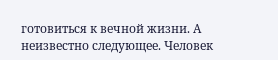готовиться к вечной жизни. А неизвестно следующее. Человек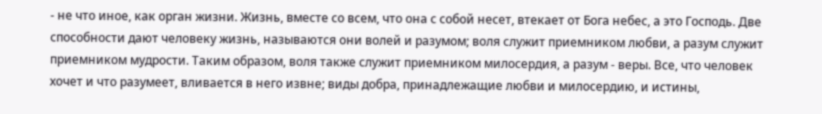- не что иное, как орган жизни. Жизнь, вместе со всем, что она с собой несет, втекает от Бога небес, а это Господь. Две способности дают человеку жизнь, называются они волей и разумом; воля служит приемником любви, а разум служит приемником мудрости. Таким образом, воля также служит приемником милосердия, а разум - веры. Все, что человек хочет и что разумеет, вливается в него извне; виды добра, принадлежащие любви и милосердию, и истины,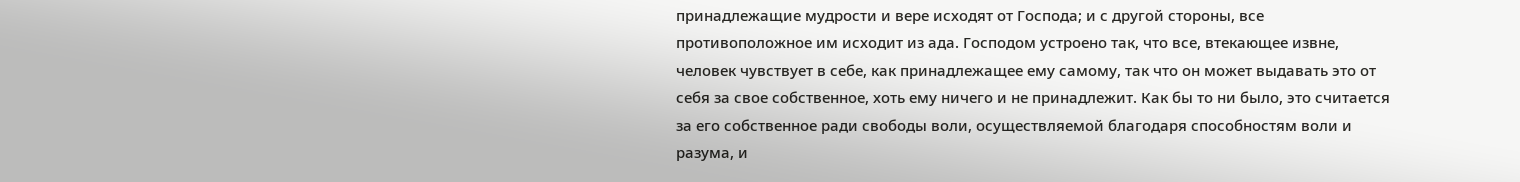принадлежащие мудрости и вере исходят от Господа; и с другой стороны, все противоположное им исходит из ада. Господом устроено так, что все, втекающее извне, человек чувствует в себе, как принадлежащее ему самому, так что он может выдавать это от себя за свое собственное, хоть ему ничего и не принадлежит. Как бы то ни было, это считается за его собственное ради свободы воли, осуществляемой благодаря способностям воли и разума, и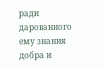ради дарованного ему знания добра и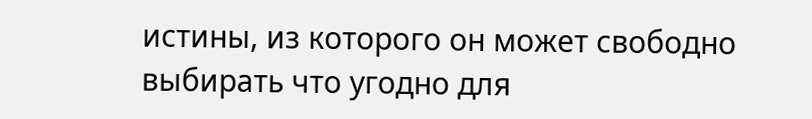истины, из которого он может свободно выбирать что угодно для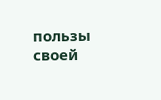пользы своей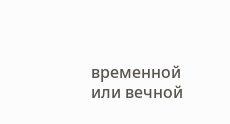временной или вечной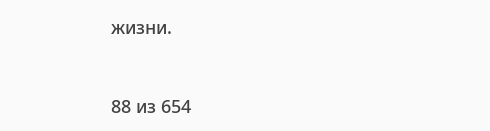жизни.



88 из 654